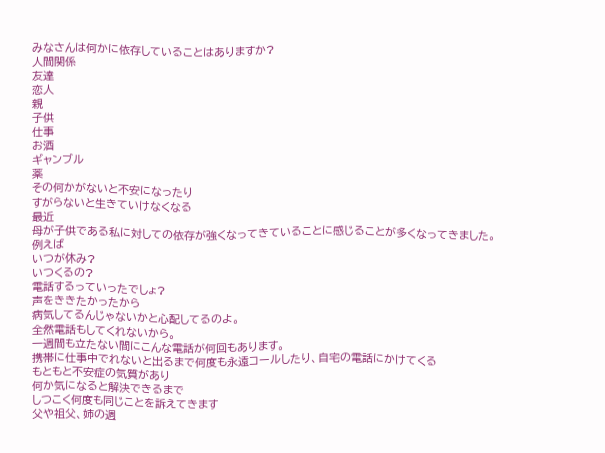みなさんは何かに依存していることはありますか?
人間関係
友達
恋人
親
子供
仕事
お酒
ギャンブル
薬
その何かがないと不安になったり
すがらないと生きていけなくなる
最近
母が子供である私に対しての依存が強くなってきていることに感じることが多くなってきました。
例えば
いつが休み?
いつくるの?
電話するっていったでしょ?
声をききたかったから
病気してるんじゃないかと心配してるのよ。
全然電話もしてくれないから。
一週間も立たない間にこんな電話が何回もあります。
携帯に仕事中でれないと出るまで何度も永遠コールしたり、自宅の電話にかけてくる
もともと不安症の気質があり
何か気になると解決できるまで
しつこく何度も同じことを訴えてきます
父や祖父、姉の週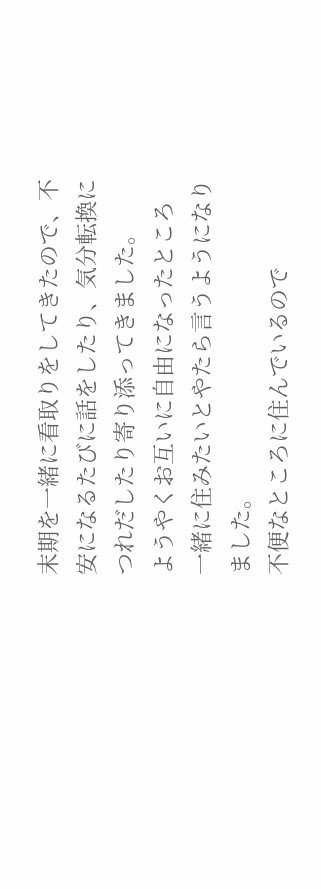末期を一緒に看取りをしてきたので、不安になるたびに話をしたり、気分転換につれだしたり寄り添ってきました。
ようやくお互いに自由になったところ
一緒に住みたいとやたら言うようになりました。
不便なところに住んでいるので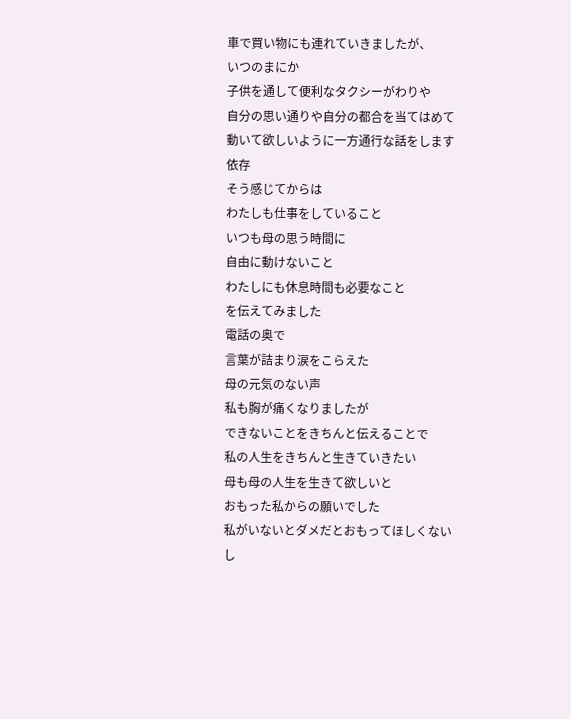車で買い物にも連れていきましたが、
いつのまにか
子供を通して便利なタクシーがわりや
自分の思い通りや自分の都合を当てはめて動いて欲しいように一方通行な話をします
依存
そう感じてからは
わたしも仕事をしていること
いつも母の思う時間に
自由に動けないこと
わたしにも休息時間も必要なこと
を伝えてみました
電話の奥で
言葉が詰まり涙をこらえた
母の元気のない声
私も胸が痛くなりましたが
できないことをきちんと伝えることで
私の人生をきちんと生きていきたい
母も母の人生を生きて欲しいと
おもった私からの願いでした
私がいないとダメだとおもってほしくないし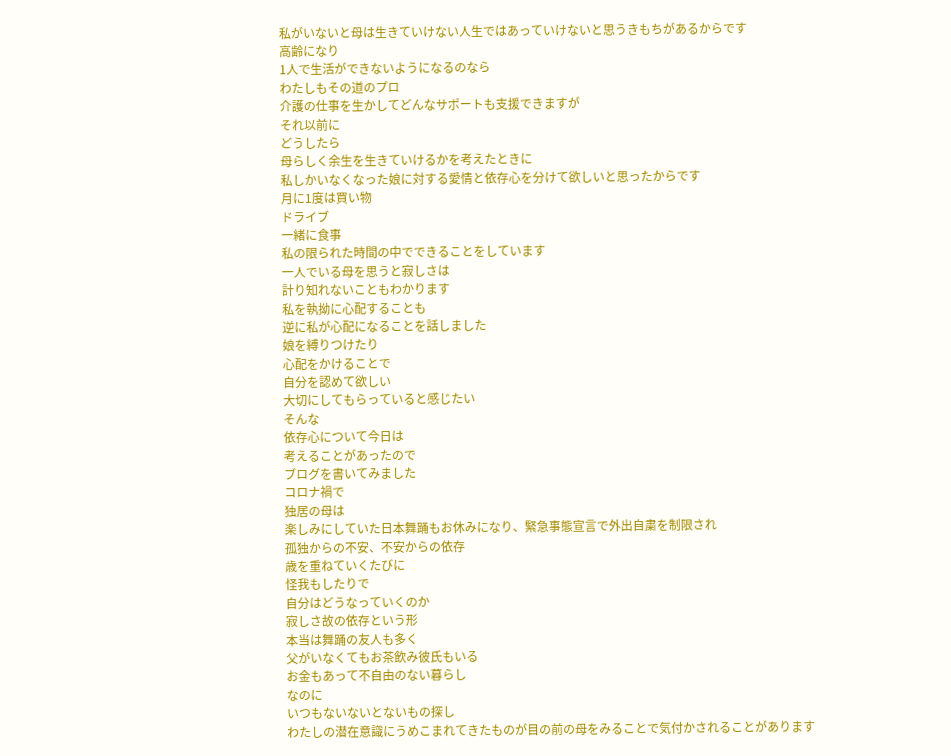私がいないと母は生きていけない人生ではあっていけないと思うきもちがあるからです
高齢になり
1人で生活ができないようになるのなら
わたしもその道のプロ
介護の仕事を生かしてどんなサポートも支援できますが
それ以前に
どうしたら
母らしく余生を生きていけるかを考えたときに
私しかいなくなった娘に対する愛情と依存心を分けて欲しいと思ったからです
月に1度は買い物
ドライブ
一緒に食事
私の限られた時間の中でできることをしています
一人でいる母を思うと寂しさは
計り知れないこともわかります
私を執拗に心配することも
逆に私が心配になることを話しました
娘を縛りつけたり
心配をかけることで
自分を認めて欲しい
大切にしてもらっていると感じたい
そんな
依存心について今日は
考えることがあったので
ブログを書いてみました
コロナ禍で
独居の母は
楽しみにしていた日本舞踊もお休みになり、緊急事態宣言で外出自粛を制限され
孤独からの不安、不安からの依存
歳を重ねていくたびに
怪我もしたりで
自分はどうなっていくのか
寂しさ故の依存という形
本当は舞踊の友人も多く
父がいなくてもお茶飲み彼氏もいる
お金もあって不自由のない暮らし
なのに
いつもないないとないもの探し
わたしの潜在意識にうめこまれてきたものが目の前の母をみることで気付かされることがあります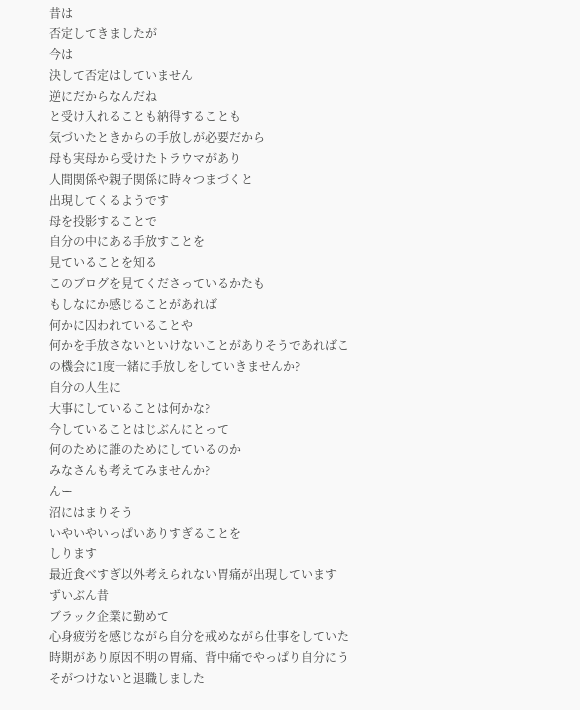昔は
否定してきましたが
今は
決して否定はしていません
逆にだからなんだね
と受け入れることも納得することも
気づいたときからの手放しが必要だから
母も実母から受けたトラウマがあり
人間関係や親子関係に時々つまづくと
出現してくるようです
母を投影することで
自分の中にある手放すことを
見ていることを知る
このブログを見てくださっているかたも
もしなにか感じることがあれば
何かに囚われていることや
何かを手放さないといけないことがありそうであればこの機会に1度一緒に手放しをしていきませんか?
自分の人生に
大事にしていることは何かな?
今していることはじぶんにとって
何のために誰のためにしているのか
みなさんも考えてみませんか?
んー
沼にはまりそう
いやいやいっぱいありすぎることを
しります
最近食べすぎ以外考えられない胃痛が出現しています
ずいぶん昔
ブラック企業に勤めて
心身疲労を感じながら自分を戒めながら仕事をしていた時期があり原因不明の胃痛、背中痛でやっぱり自分にうそがつけないと退職しました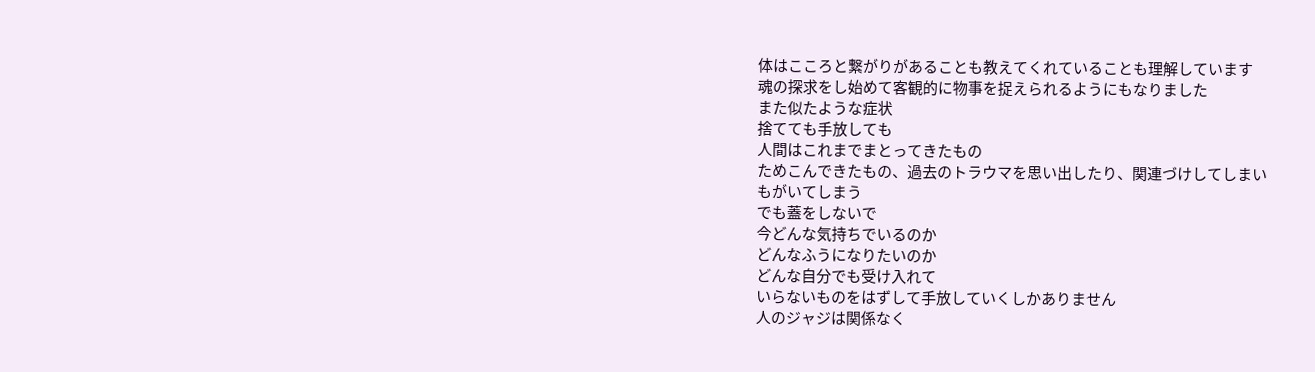体はこころと繋がりがあることも教えてくれていることも理解しています
魂の探求をし始めて客観的に物事を捉えられるようにもなりました
また似たような症状
捨てても手放しても
人間はこれまでまとってきたもの
ためこんできたもの、過去のトラウマを思い出したり、関連づけしてしまい
もがいてしまう
でも蓋をしないで
今どんな気持ちでいるのか
どんなふうになりたいのか
どんな自分でも受け入れて
いらないものをはずして手放していくしかありません
人のジャジは関係なく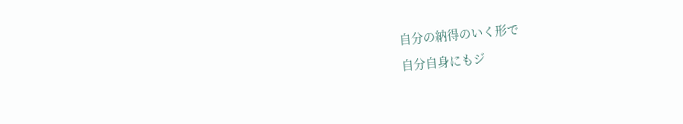自分の納得のいく形で
自分自身にもジ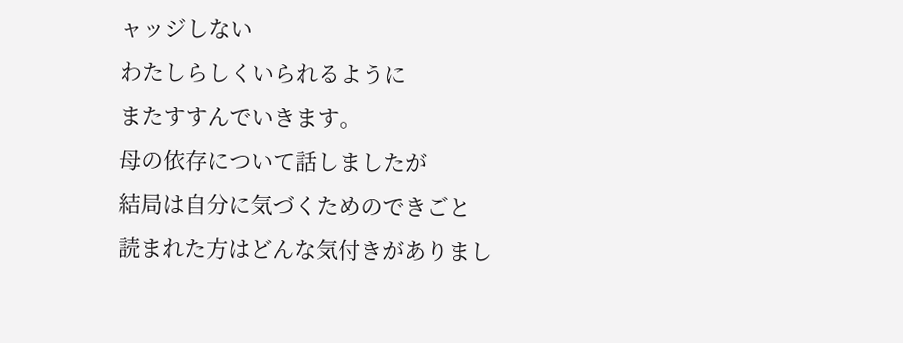ャッジしない
わたしらしくいられるように
またすすんでいきます。
母の依存について話しましたが
結局は自分に気づくためのできごと
読まれた方はどんな気付きがありまし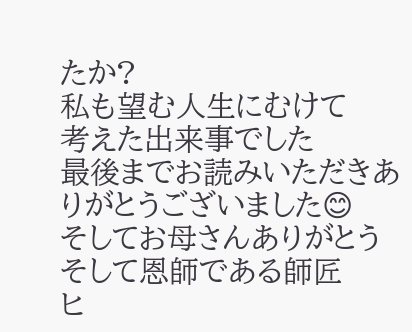たか?
私も望む人生にむけて
考えた出来事でした
最後までお読みいただきありがとうございました😊
そしてお母さんありがとう
そして恩師である師匠
ヒ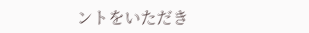ントをいただき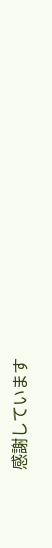感謝しています